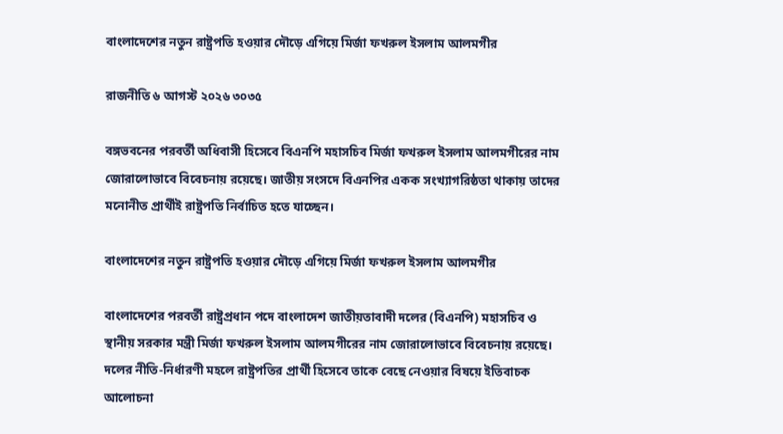বাংলাদেশের নতুন রাষ্ট্রপতি হওয়ার দৌড়ে এগিয়ে মির্জা ফখরুল ইসলাম আলমগীর

রাজনীতি ৬ আগস্ট ২০২৬ ৩০৩৫

বঙ্গভবনের পরবর্তী অধিবাসী হিসেবে বিএনপি মহাসচিব মির্জা ফখরুল ইসলাম আলমগীরের নাম জোরালোভাবে বিবেচনায় রয়েছে। জাতীয় সংসদে বিএনপির একক সংখ্যাগরিষ্ঠতা থাকায় তাদের মনোনীত প্রার্থীই রাষ্ট্রপতি নির্বাচিত হতে যাচ্ছেন।

বাংলাদেশের নতুন রাষ্ট্রপতি হওয়ার দৌড়ে এগিয়ে মির্জা ফখরুল ইসলাম আলমগীর

বাংলাদেশের পরবর্তী রাষ্ট্রপ্রধান পদে বাংলাদেশ জাতীয়তাবাদী দলের (বিএনপি) মহাসচিব ও স্থানীয় সরকার মন্ত্রী মির্জা ফখরুল ইসলাম আলমগীরের নাম জোরালোভাবে বিবেচনায় রয়েছে। দলের নীতি-নির্ধারণী মহলে রাষ্ট্রপতির প্রার্থী হিসেবে তাকে বেছে নেওয়ার বিষয়ে ইতিবাচক আলোচনা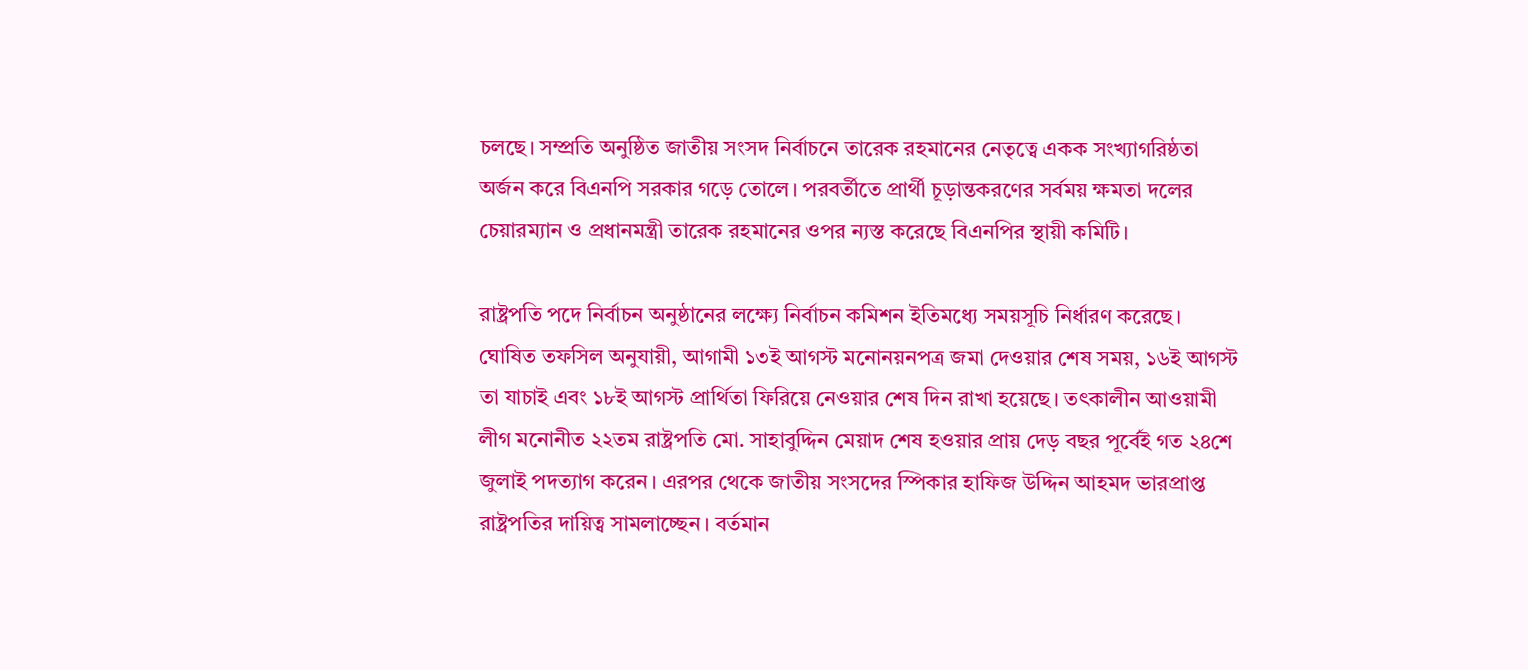চলছে। সম্প্রতি অনুষ্ঠিত জাতীয় সংসদ নির্বাচনে তারেক রহমানের নেতৃত্বে একক সংখ্যাগরিষ্ঠতা অর্জন করে বিএনপি সরকার গড়ে তোলে। পরবর্তীতে প্রার্থী চূড়ান্তকরণের সর্বময় ক্ষমতা দলের চেয়ারম্যান ও প্রধানমন্ত্রী তারেক রহমানের ওপর ন্যস্ত করেছে বিএনপির স্থায়ী কমিটি।

রাষ্ট্রপতি পদে নির্বাচন অনুষ্ঠানের লক্ষ্যে নির্বাচন কমিশন ইতিমধ্যে সময়সূচি নির্ধারণ করেছে। ঘোষিত তফসিল অনুযায়ী, আগামী ১৩ই আগস্ট মনোনয়নপত্র জমা দেওয়ার শেষ সময়, ১৬ই আগস্ট তা যাচাই এবং ১৮ই আগস্ট প্রার্থিতা ফিরিয়ে নেওয়ার শেষ দিন রাখা হয়েছে। তৎকালীন আওয়ামী লীগ মনোনীত ২২তম রাষ্ট্রপতি মো. সাহাবুদ্দিন মেয়াদ শেষ হওয়ার প্রায় দেড় বছর পূর্বেই গত ২৪শে জুলাই পদত্যাগ করেন। এরপর থেকে জাতীয় সংসদের স্পিকার হাফিজ উদ্দিন আহমদ ভারপ্রাপ্ত রাষ্ট্রপতির দায়িত্ব সামলাচ্ছেন। বর্তমান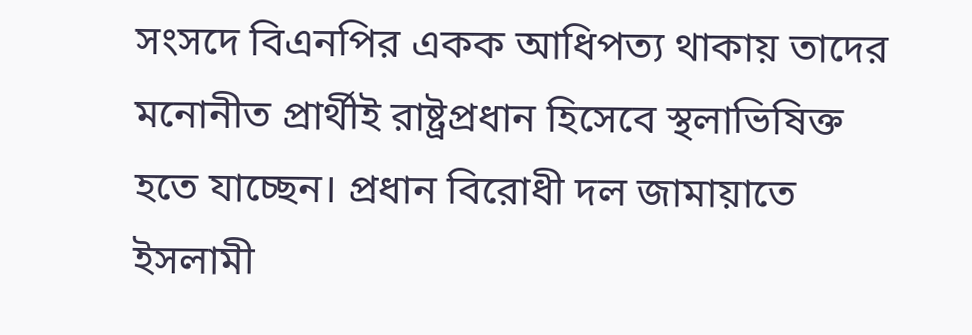সংসদে বিএনপির একক আধিপত্য থাকায় তাদের মনোনীত প্রার্থীই রাষ্ট্রপ্রধান হিসেবে স্থলাভিষিক্ত হতে যাচ্ছেন। প্রধান বিরোধী দল জামায়াতে ইসলামী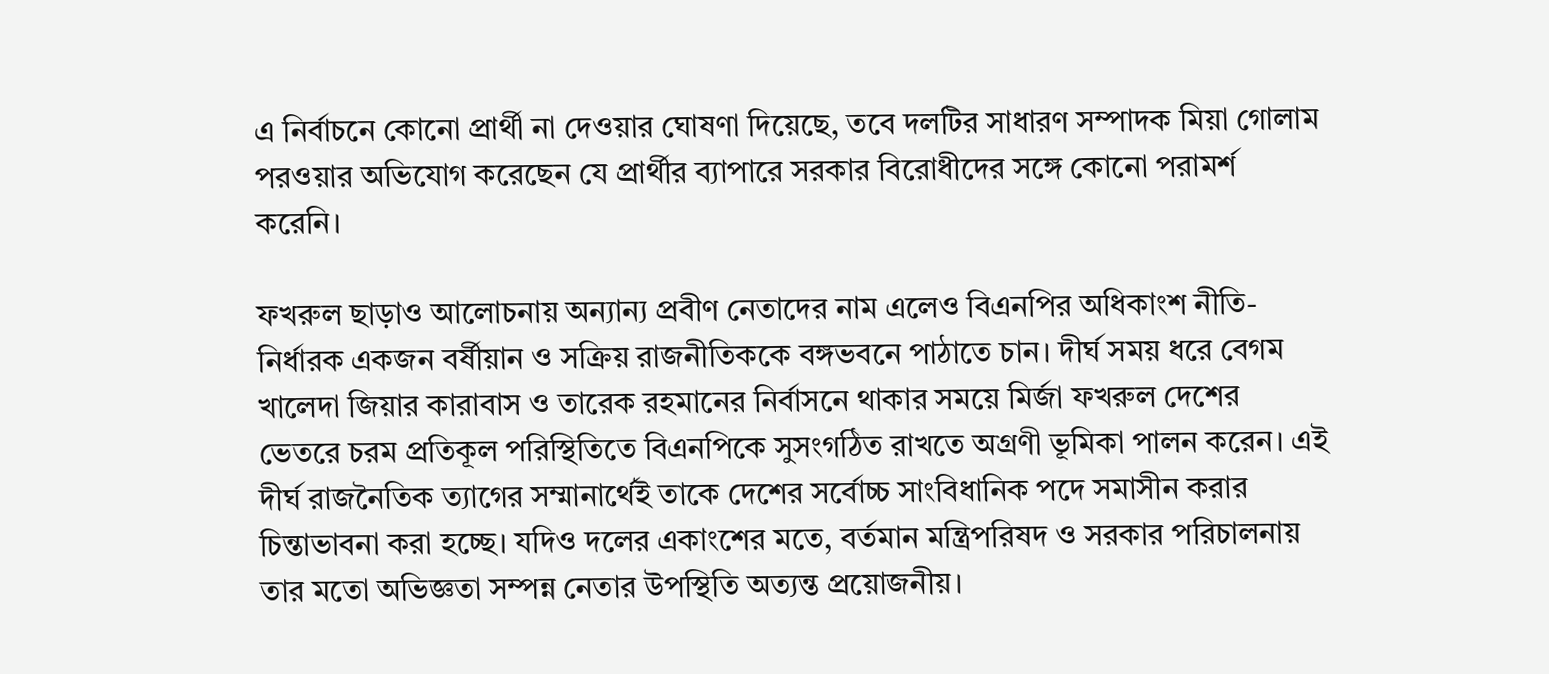এ নির্বাচনে কোনো প্রার্থী না দেওয়ার ঘোষণা দিয়েছে, তবে দলটির সাধারণ সম্পাদক মিয়া গোলাম পরওয়ার অভিযোগ করেছেন যে প্রার্থীর ব্যাপারে সরকার বিরোধীদের সঙ্গে কোনো পরামর্শ করেনি।

ফখরুল ছাড়াও আলোচনায় অন্যান্য প্রবীণ নেতাদের নাম এলেও বিএনপির অধিকাংশ নীতি-নির্ধারক একজন বর্ষীয়ান ও সক্রিয় রাজনীতিককে বঙ্গভবনে পাঠাতে চান। দীর্ঘ সময় ধরে বেগম খালেদা জিয়ার কারাবাস ও তারেক রহমানের নির্বাসনে থাকার সময়ে মির্জা ফখরুল দেশের ভেতরে চরম প্রতিকূল পরিস্থিতিতে বিএনপিকে সুসংগঠিত রাখতে অগ্রণী ভূমিকা পালন করেন। এই দীর্ঘ রাজনৈতিক ত্যাগের সম্মানার্থেই তাকে দেশের সর্বোচ্চ সাংবিধানিক পদে সমাসীন করার চিন্তাভাবনা করা হচ্ছে। যদিও দলের একাংশের মতে, বর্তমান মন্ত্রিপরিষদ ও সরকার পরিচালনায় তার মতো অভিজ্ঞতা সম্পন্ন নেতার উপস্থিতি অত্যন্ত প্রয়োজনীয়।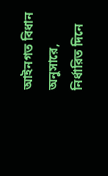আইনগত বিধান অনুসারে, নির্ধারিত দিনে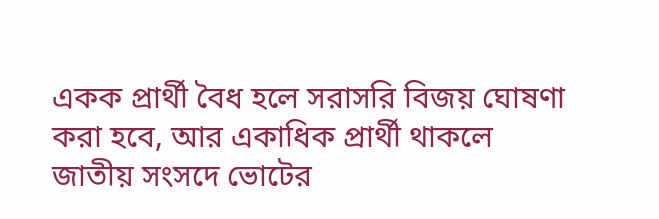একক প্রার্থী বৈধ হলে সরাসরি বিজয় ঘোষণা করা হবে, আর একাধিক প্রার্থী থাকলে জাতীয় সংসদে ভোটের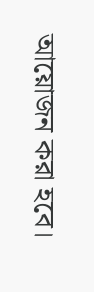আয়োজন করা হবে।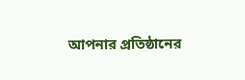আপনার প্রতিষ্ঠানের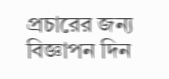প্রচারের জন্য বিজ্ঞাপন দিন